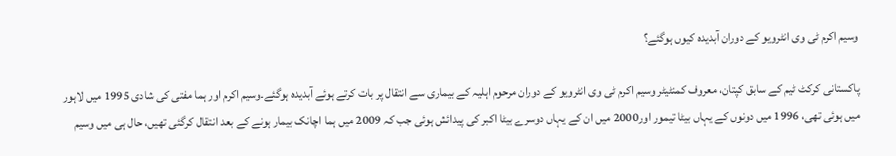وسیم اکرم ٹی وی انٹرویو کے دوران آبدیدہ کیوں ہوگئے؟

پاکستانی کرکٹ ٹیم کے سابق کپتان، معروف کمنٹیٹر وسیم اکرم ٹی وی انٹرویو کے دوران مرحوم اہلیہ کے بیماری سے انتقال پر بات کرتے ہوئے آبدیدہ ہوگئے۔وسیم اکرم اور ہما مفتی کی شادی 1995 میں لاہور میں ہوئی تھی، 1996 میں دونوں کے یہاں بیٹا تیمور اور2000 میں ان کے یہاں دوسرے بیٹا اکبر کی پیدائش ہوئی جب کہ 2009 میں ہما اچانک بیمار ہونے کے بعد انتقال کرگئی تھیں، حال ہی میں وسیم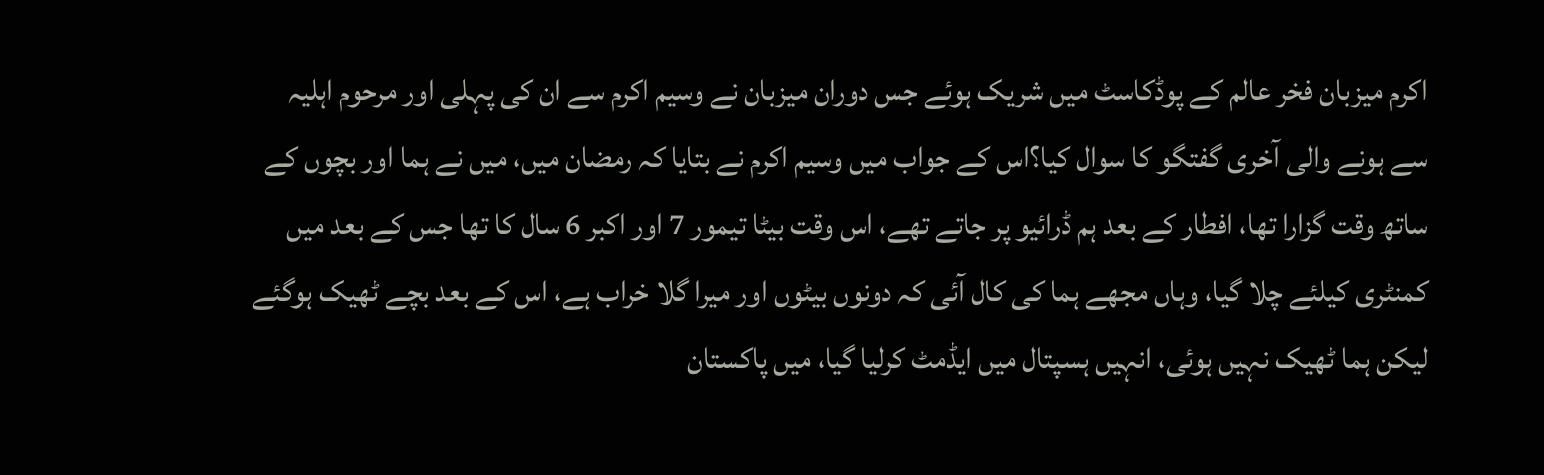اکرم میزبان فخر عالم کے پوڈکاسٹ میں شریک ہوئے جس دوران میزبان نے وسیم اکرم سے ان کی پہلی اور مرحوم اہلیہ سے ہونے والی آخری گفتگو کا سوال کیا؟اس کے جواب میں وسیم اکرم نے بتایا کہ رمضان میں، میں نے ہما اور بچوں کے ساتھ وقت گزارا تھا، افطار کے بعد ہم ڈرائیو پر جاتے تھے، اس وقت بیٹا تیمور 7 اور اکبر 6 سال کا تھا جس کے بعد میں کمنٹری کیلئے چلا گیا، وہاں مجھے ہما کی کال آئی کہ دونوں بیٹوں اور میرا گلا خراب ہے، اس کے بعد بچے ٹھیک ہوگئے لیکن ہما ٹھیک نہیں ہوئی، انہیں ہسپتال میں ایڈمٹ کرلیا گیا، میں پاکستان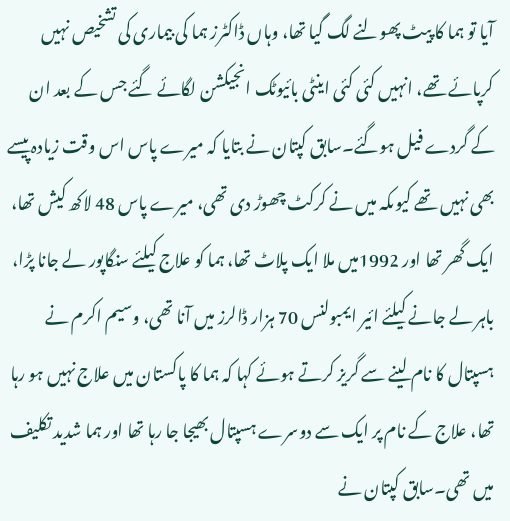آیا تو ہما کا پیٹ پھولنے لگ گیا تھا، وہاں ڈاکٹرز ہما کی بیماری کی تشخیص نہیں کرپائے تھے، انہیں کئی کئی اینٹی بائیوٹک انجیکشن لگائے گئے جس کے بعد ان کے گردے فیل ہوگئے۔سابق کپتان نے بتایا کہ میرے پاس اس وقت زیادہ پیسے بھی نہیں تھے کیوںکہ میں نے کرکٹ چھوڑ دی تھی، میرے پاس 48 لاکھ کیش تھا، ایک گھر تھا اور 1992میں ملا ایک پلاٹ تھا، ہما کو علاج کیلئے سنگاپور لے جانا پڑا، باہر لے جانے کیلئے ائیر ایمبولنس 70 ہزار ڈالرز میں آنا تھی، وسیم اکرم نے ہسپتال کا نام لینے سے گریز کرتے ہوئے کہا کہ ہما کا پاکستان میں علاج نہیں ہو رہا تھا، علاج کے نام پر ایک سے دوسرے ہسپتال بھیجا جا رہا تھا اور ہما شدید تکلیف میں تھی۔سابق کپتان نے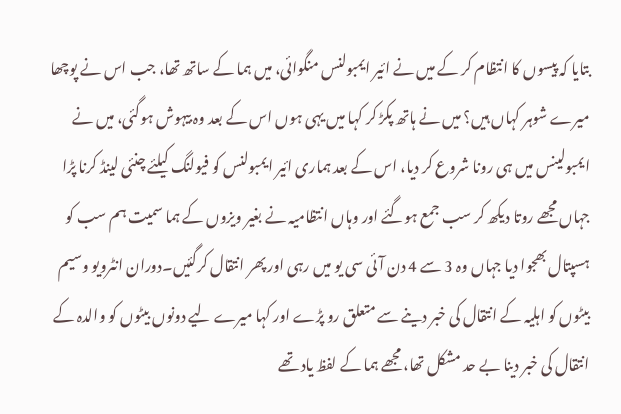بتایا کہ پیسوں کا انتظام کر کے میں نے ائیر ایمبولنس منگوائی، میں ہما کے ساتھ تھا، جب اس نے پوچھا میرے شوہر کہاں ہیں؟ میں نے ہاتھ پکڑ کر کہا میں یہی ہوں اس کے بعد وہ بیہوش ہوگئی، میں نے ایمبولینس میں ہی رونا شروع کر دیا، اس کے بعد ہماری ائیر ایمبولنس کو فیولنگ کیلئے چنئی لینڈ کرنا پڑا جہاں مجھے روتا دیکھ کر سب جمع ہوگئے اور وہاں انتظامیہ نے بغیر ویزوں کے ہما سمیت ہم سب کو ہسپتال بھجوا دیا جہاں وہ 3 سے 4 دن آئی سی یو میں رہی اور پھر انتقال کرگئیں۔دوران انٹرویو وسیم بیٹوں کو اہلیہ کے انتقال کی خبر دینے سے متعلق رو پڑے اور کہا میرے لیے دونوں بیٹوں کو والدہ کے انتقال کی خبر دینا بے حد مشکل تھا، مجھے ہما کے لفظ یاد تھے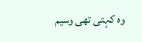وہ کہتی تھی وسیم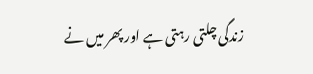زندگی چلتی رہتی ہے اور پھر میں نے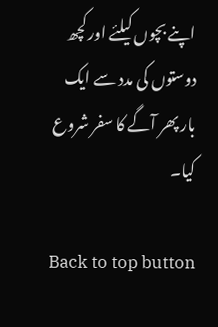اپنے بچوں کیلئے اور کچھ دوستوں کی مدد سے ایک بار پھر آگے کا سفر شروع کیا۔

Back to top button